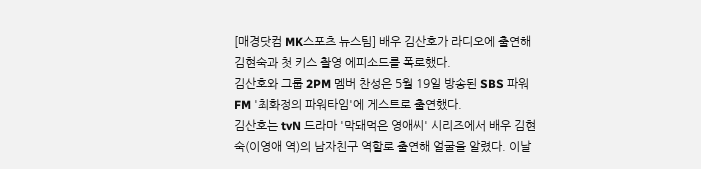[매경닷컴 MK스포츠 뉴스팀] 배우 김산호가 라디오에 출연해 김현숙과 첫 키스 촬영 에피소드를 폭로했다.
김산호와 그룹 2PM 멤버 찬성은 5월 19일 방송된 SBS 파워FM '최화정의 파워타임'에 게스트로 출연했다.
김산호는 tvN 드라마 '막돼먹은 영애씨' 시리즈에서 배우 김현숙(이영애 역)의 남자친구 역할로 출연해 얼굴을 알렸다. 이날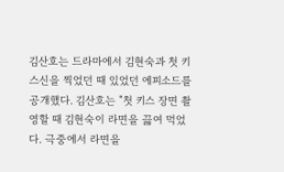김산호는 드라마에서 김현숙과 첫 키스신을 찍었던 때 있었던 에피소드를 공개했다. 김산호는 "첫 키스 장면 촬영할 때 김현숙이 라면을 끓여 먹었다. 극중에서 라면을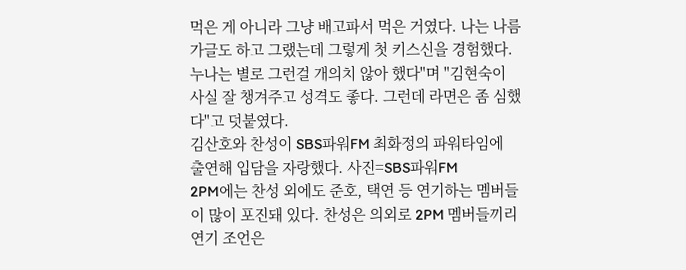먹은 게 아니라 그냥 배고파서 먹은 거였다. 나는 나름 가글도 하고 그랬는데 그렇게 첫 키스신을 경험했다. 누나는 별로 그런걸 개의치 않아 했다"며 "김현숙이 사실 잘 챙겨주고 성격도 좋다. 그런데 라면은 좀 심했다"고 덧붙였다.
김산호와 찬성이 SBS파워FM 최화정의 파워타임에 출연해 입담을 자랑했다. 사진=SBS파워FM
2PM에는 찬성 외에도 준호, 택연 등 연기하는 멤버들이 많이 포진돼 있다. 찬성은 의외로 2PM 멤버들끼리 연기 조언은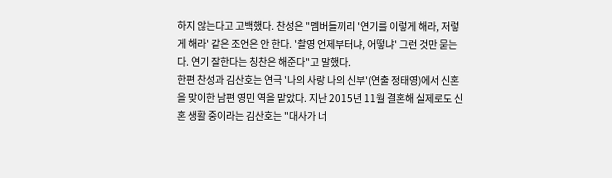하지 않는다고 고백했다. 찬성은 "멤버들끼리 '연기를 이렇게 해라, 저렇게 해라' 같은 조언은 안 한다. '촬영 언제부터냐, 어떻냐' 그런 것만 묻는다. 연기 잘한다는 칭찬은 해준다"고 말했다.
한편 찬성과 김산호는 연극 '나의 사랑 나의 신부'(연출 정태영)에서 신혼을 맞이한 남편 영민 역을 맡았다. 지난 2015년 11월 결혼해 실제로도 신혼 생활 중이라는 김산호는 "대사가 너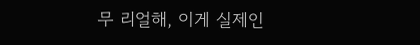무 리얼해, 이게 실제인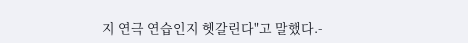지 연극 연습인지 헷갈린다"고 말했다.-